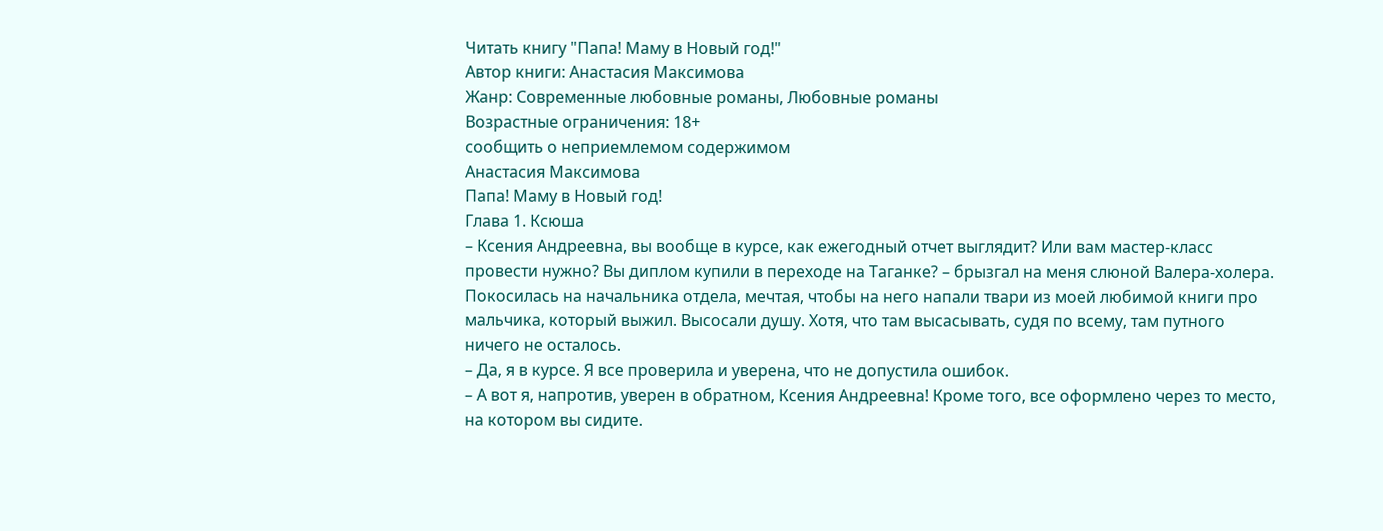Читать книгу "Папа! Маму в Новый год!"
Автор книги: Анастасия Максимова
Жанр: Современные любовные романы, Любовные романы
Возрастные ограничения: 18+
сообщить о неприемлемом содержимом
Анастасия Максимова
Папа! Маму в Новый год!
Глава 1. Ксюша
– Ксения Андреевна, вы вообще в курсе, как ежегодный отчет выглядит? Или вам мастер-класс провести нужно? Вы диплом купили в переходе на Таганке? – брызгал на меня слюной Валера-холера.
Покосилась на начальника отдела, мечтая, чтобы на него напали твари из моей любимой книги про мальчика, который выжил. Высосали душу. Хотя, что там высасывать, судя по всему, там путного ничего не осталось.
– Да, я в курсе. Я все проверила и уверена, что не допустила ошибок.
– А вот я, напротив, уверен в обратном, Ксения Андреевна! Кроме того, все оформлено через то место, на котором вы сидите.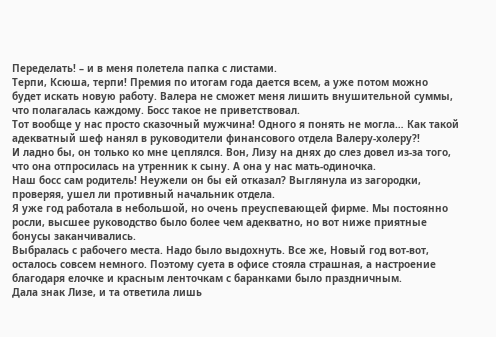Переделать! – и в меня полетела папка с листами.
Терпи, Ксюша, терпи! Премия по итогам года дается всем, а уже потом можно будет искать новую работу. Валера не сможет меня лишить внушительной суммы, что полагалась каждому. Босс такое не приветствовал.
Тот вообще у нас просто сказочный мужчина! Одного я понять не могла… Как такой адекватный шеф нанял в руководители финансового отдела Валеру-холеру?!
И ладно бы, он только ко мне цеплялся. Вон, Лизу на днях до слез довел из-за того, что она отпросилась на утренник к сыну. А она у нас мать-одиночка.
Наш босс сам родитель! Неужели он бы ей отказал? Выглянула из загородки, проверяя, ушел ли противный начальник отдела.
Я уже год работала в небольшой, но очень преуспевающей фирме. Мы постоянно росли, высшее руководство было более чем адекватно, но вот ниже приятные бонусы заканчивались.
Выбралась с рабочего места. Надо было выдохнуть. Все же, Новый год вот-вот, осталось совсем немного. Поэтому суета в офисе стояла страшная, а настроение благодаря елочке и красным ленточкам с баранками было праздничным.
Дала знак Лизе, и та ответила лишь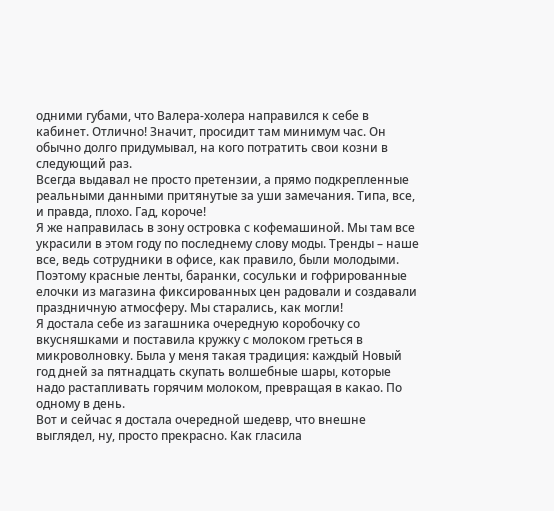одними губами, что Валера-холера направился к себе в кабинет. Отлично! Значит, просидит там минимум час. Он обычно долго придумывал, на кого потратить свои козни в следующий раз.
Всегда выдавал не просто претензии, а прямо подкрепленные реальными данными притянутые за уши замечания. Типа, все, и правда, плохо. Гад, короче!
Я же направилась в зону островка с кофемашиной. Мы там все украсили в этом году по последнему слову моды. Тренды – наше все, ведь сотрудники в офисе, как правило, были молодыми.
Поэтому красные ленты, баранки, сосульки и гофрированные елочки из магазина фиксированных цен радовали и создавали праздничную атмосферу. Мы старались, как могли!
Я достала себе из загашника очередную коробочку со вкусняшками и поставила кружку с молоком греться в микроволновку. Была у меня такая традиция: каждый Новый год дней за пятнадцать скупать волшебные шары, которые надо растапливать горячим молоком, превращая в какао. По одному в день.
Вот и сейчас я достала очередной шедевр, что внешне выглядел, ну, просто прекрасно. Как гласила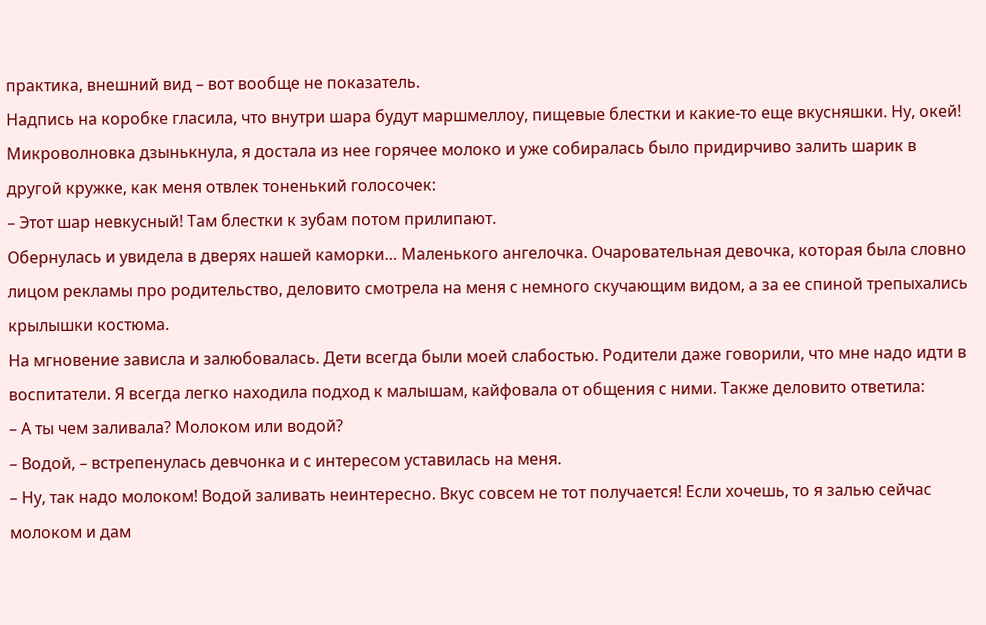практика, внешний вид – вот вообще не показатель.
Надпись на коробке гласила, что внутри шара будут маршмеллоу, пищевые блестки и какие-то еще вкусняшки. Ну, окей!
Микроволновка дзынькнула, я достала из нее горячее молоко и уже собиралась было придирчиво залить шарик в другой кружке, как меня отвлек тоненький голосочек:
– Этот шар невкусный! Там блестки к зубам потом прилипают.
Обернулась и увидела в дверях нашей каморки… Маленького ангелочка. Очаровательная девочка, которая была словно лицом рекламы про родительство, деловито смотрела на меня с немного скучающим видом, а за ее спиной трепыхались крылышки костюма.
На мгновение зависла и залюбовалась. Дети всегда были моей слабостью. Родители даже говорили, что мне надо идти в воспитатели. Я всегда легко находила подход к малышам, кайфовала от общения с ними. Также деловито ответила:
– А ты чем заливала? Молоком или водой?
– Водой, – встрепенулась девчонка и с интересом уставилась на меня.
– Ну, так надо молоком! Водой заливать неинтересно. Вкус совсем не тот получается! Если хочешь, то я залью сейчас молоком и дам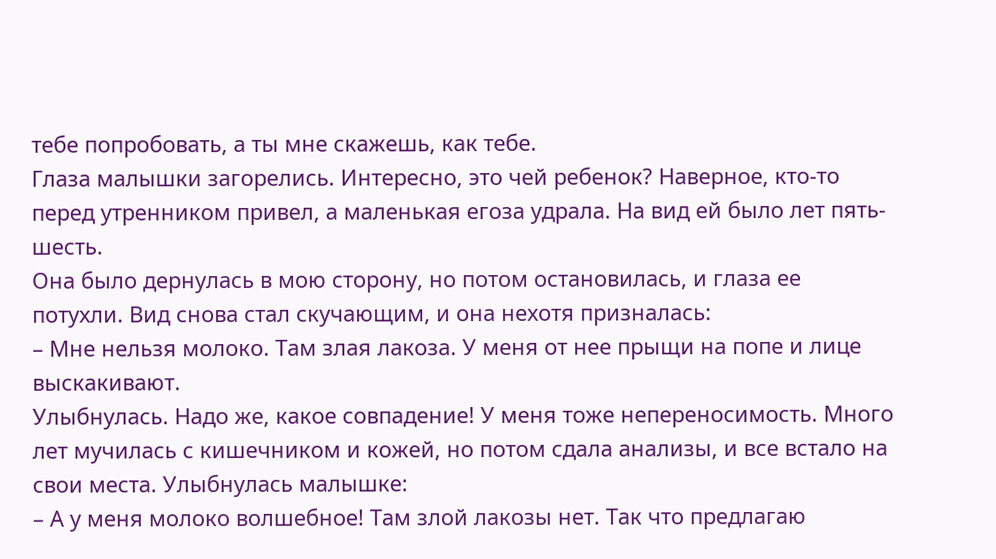тебе попробовать, а ты мне скажешь, как тебе.
Глаза малышки загорелись. Интересно, это чей ребенок? Наверное, кто-то перед утренником привел, а маленькая егоза удрала. На вид ей было лет пять-шесть.
Она было дернулась в мою сторону, но потом остановилась, и глаза ее потухли. Вид снова стал скучающим, и она нехотя призналась:
– Мне нельзя молоко. Там злая лакоза. У меня от нее прыщи на попе и лице выскакивают.
Улыбнулась. Надо же, какое совпадение! У меня тоже непереносимость. Много лет мучилась с кишечником и кожей, но потом сдала анализы, и все встало на свои места. Улыбнулась малышке:
– А у меня молоко волшебное! Там злой лакозы нет. Так что предлагаю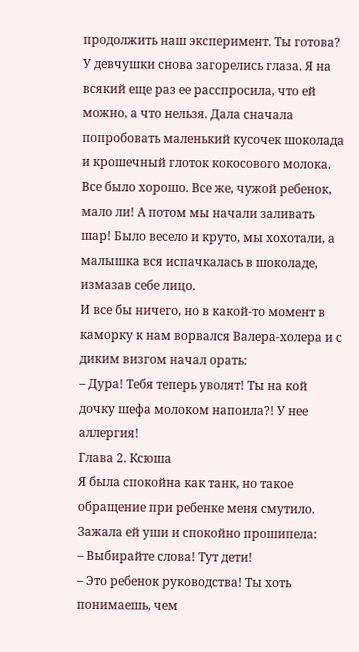продолжить наш эксперимент. Ты готова?
У девчушки снова загорелись глаза. Я на всякий еще раз ее расспросила, что ей можно, а что нельзя. Дала сначала попробовать маленький кусочек шоколада и крошечный глоток кокосового молока.
Все было хорошо. Все же, чужой ребенок, мало ли! А потом мы начали заливать шар! Было весело и круто, мы хохотали, а малышка вся испачкалась в шоколаде, измазав себе лицо.
И все бы ничего, но в какой-то момент в каморку к нам ворвался Валера-холера и с диким визгом начал орать:
– Дура! Тебя теперь уволят! Ты на кой дочку шефа молоком напоила?! У нее аллергия!
Глава 2. Ксюша
Я была спокойна как танк, но такое обращение при ребенке меня смутило. Зажала ей уши и спокойно прошипела:
– Выбирайте слова! Тут дети!
– Это ребенок руководства! Ты хоть понимаешь, чем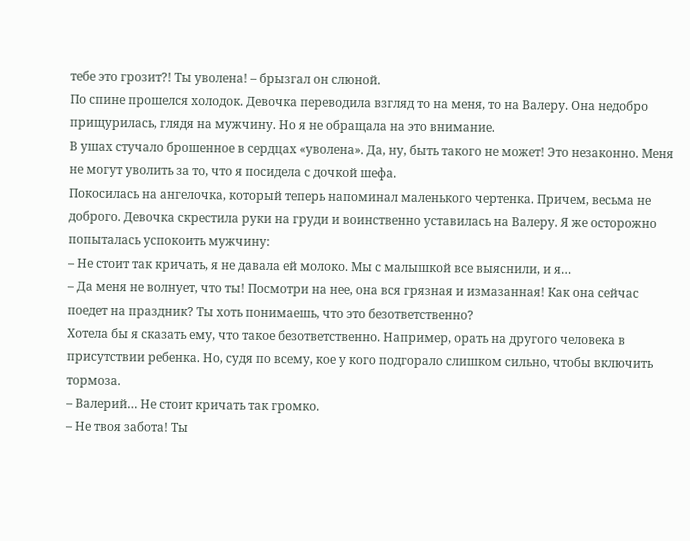тебе это грозит?! Ты уволена! – брызгал он слюной.
По спине прошелся холодок. Девочка переводила взгляд то на меня, то на Валеру. Она недобро прищурилась, глядя на мужчину. Но я не обращала на это внимание.
В ушах стучало брошенное в сердцах «уволена». Да, ну, быть такого не может! Это незаконно. Меня не могут уволить за то, что я посидела с дочкой шефа.
Покосилась на ангелочка, который теперь напоминал маленького чертенка. Причем, весьма не доброго. Девочка скрестила руки на груди и воинственно уставилась на Валеру. Я же осторожно попыталась успокоить мужчину:
– Не стоит так кричать, я не давала ей молоко. Мы с малышкой все выяснили, и я…
– Да меня не волнует, что ты! Посмотри на нее, она вся грязная и измазанная! Как она сейчас поедет на праздник? Ты хоть понимаешь, что это безответственно?
Хотела бы я сказать ему, что такое безответственно. Например, орать на другого человека в присутствии ребенка. Но, судя по всему, кое у кого подгорало слишком сильно, чтобы включить тормоза.
– Валерий… Не стоит кричать так громко.
– Не твоя забота! Ты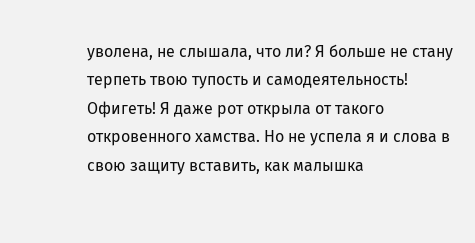уволена, не слышала, что ли? Я больше не стану терпеть твою тупость и самодеятельность!
Офигеть! Я даже рот открыла от такого откровенного хамства. Но не успела я и слова в свою защиту вставить, как малышка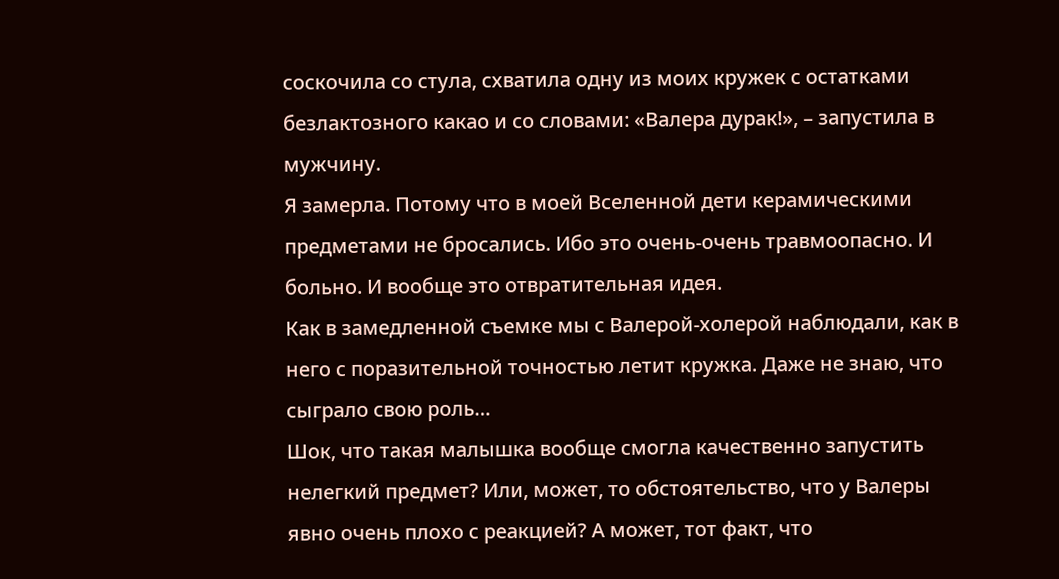соскочила со стула, схватила одну из моих кружек с остатками безлактозного какао и со словами: «Валера дурак!», – запустила в мужчину.
Я замерла. Потому что в моей Вселенной дети керамическими предметами не бросались. Ибо это очень-очень травмоопасно. И больно. И вообще это отвратительная идея.
Как в замедленной съемке мы с Валерой-холерой наблюдали, как в него с поразительной точностью летит кружка. Даже не знаю, что сыграло свою роль…
Шок, что такая малышка вообще смогла качественно запустить нелегкий предмет? Или, может, то обстоятельство, что у Валеры явно очень плохо с реакцией? А может, тот факт, что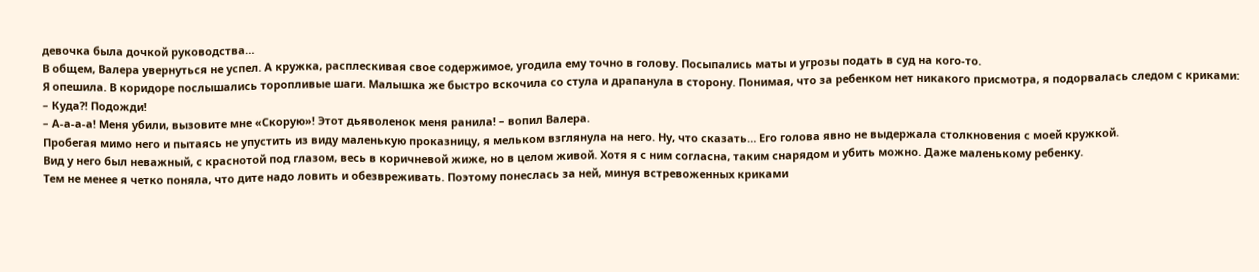девочка была дочкой руководства…
В общем, Валера увернуться не успел. А кружка, расплескивая свое содержимое, угодила ему точно в голову. Посыпались маты и угрозы подать в суд на кого-то.
Я опешила. В коридоре послышались торопливые шаги. Малышка же быстро вскочила со стула и драпанула в сторону. Понимая, что за ребенком нет никакого присмотра, я подорвалась следом с криками:
– Куда?! Подожди!
– А-а-а-а! Меня убили, вызовите мне «Скорую»! Этот дьяволенок меня ранила! – вопил Валера.
Пробегая мимо него и пытаясь не упустить из виду маленькую проказницу, я мельком взглянула на него. Ну, что сказать… Его голова явно не выдержала столкновения с моей кружкой.
Вид у него был неважный, с краснотой под глазом, весь в коричневой жиже, но в целом живой. Хотя я с ним согласна, таким снарядом и убить можно. Даже маленькому ребенку.
Тем не менее я четко поняла, что дите надо ловить и обезвреживать. Поэтому понеслась за ней, минуя встревоженных криками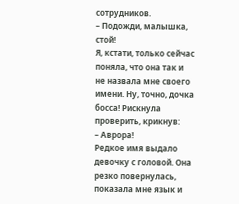сотрудников.
– Подожди, малышка, стой!
Я, кстати, только сейчас поняла, что она так и не назвала мне своего имени. Ну, точно, дочка босса! Рискнула проверить, крикнув:
– Аврора!
Редкое имя выдало девочку с головой. Она резко повернулась, показала мне язык и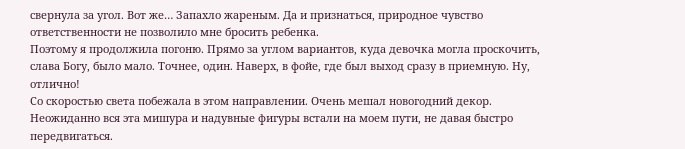свернула за угол. Вот же… Запахло жареным. Да и признаться, природное чувство ответственности не позволило мне бросить ребенка.
Поэтому я продолжила погоню. Прямо за углом вариантов, куда девочка могла проскочить, слава Богу, было мало. Точнее, один. Наверх, в фойе, где был выход сразу в приемную. Ну, отлично!
Со скоростью света побежала в этом направлении. Очень мешал новогодний декор. Неожиданно вся эта мишура и надувные фигуры встали на моем пути, не давая быстро передвигаться.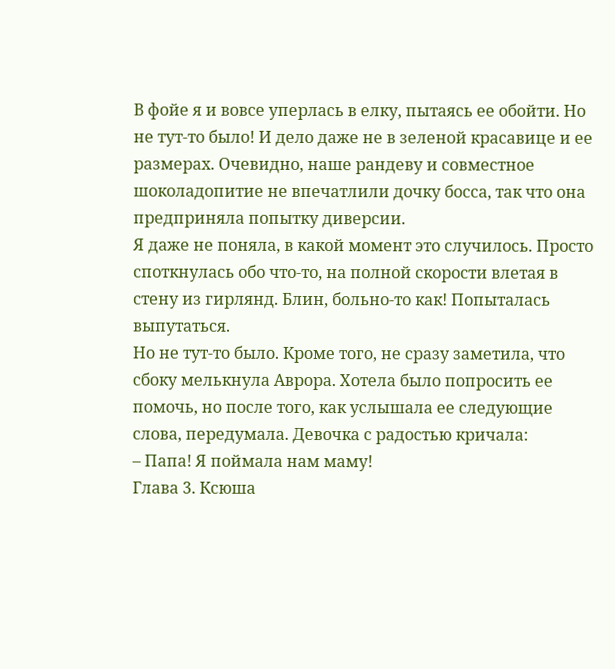В фойе я и вовсе уперлась в елку, пытаясь ее обойти. Но не тут-то было! И дело даже не в зеленой красавице и ее размерах. Очевидно, наше рандеву и совместное шоколадопитие не впечатлили дочку босса, так что она предприняла попытку диверсии.
Я даже не поняла, в какой момент это случилось. Просто споткнулась обо что-то, на полной скорости влетая в стену из гирлянд. Блин, больно-то как! Попыталась выпутаться.
Но не тут-то было. Кроме того, не сразу заметила, что сбоку мелькнула Аврора. Хотела было попросить ее помочь, но после того, как услышала ее следующие слова, передумала. Девочка с радостью кричала:
– Папа! Я поймала нам маму!
Глава 3. Ксюша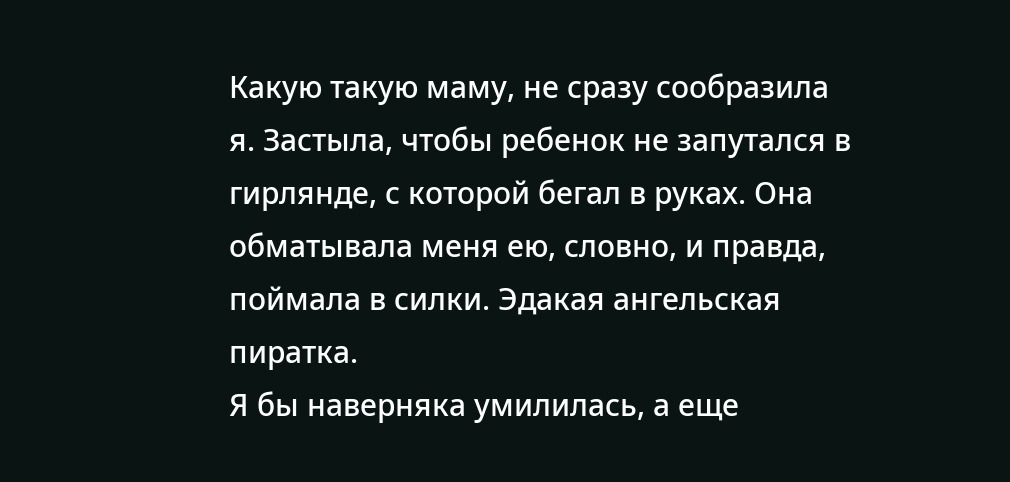Какую такую маму, не сразу сообразила я. Застыла, чтобы ребенок не запутался в гирлянде, с которой бегал в руках. Она обматывала меня ею, словно, и правда, поймала в силки. Эдакая ангельская пиратка.
Я бы наверняка умилилась, а еще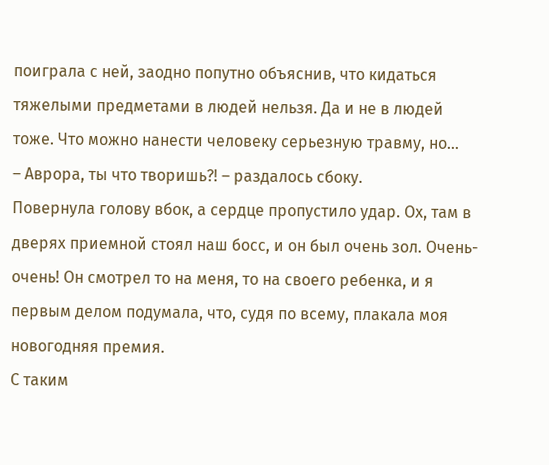поиграла с ней, заодно попутно объяснив, что кидаться тяжелыми предметами в людей нельзя. Да и не в людей тоже. Что можно нанести человеку серьезную травму, но…
– Аврора, ты что творишь?! – раздалось сбоку.
Повернула голову вбок, а сердце пропустило удар. Ох, там в дверях приемной стоял наш босс, и он был очень зол. Очень-очень! Он смотрел то на меня, то на своего ребенка, и я первым делом подумала, что, судя по всему, плакала моя новогодняя премия.
С таким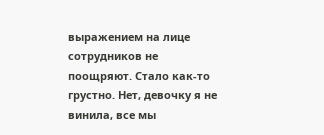выражением на лице сотрудников не поощряют. Стало как-то грустно. Нет, девочку я не винила, все мы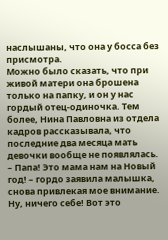наслышаны, что она у босса без присмотра.
Можно было сказать, что при живой матери она брошена только на папку, и он у нас гордый отец-одиночка. Тем более, Нина Павловна из отдела кадров рассказывала, что последние два месяца мать девочки вообще не появлялась.
– Папа! Это мама нам на Новый год! – гордо заявила малышка, снова привлекая мое внимание.
Ну, ничего себе! Вот это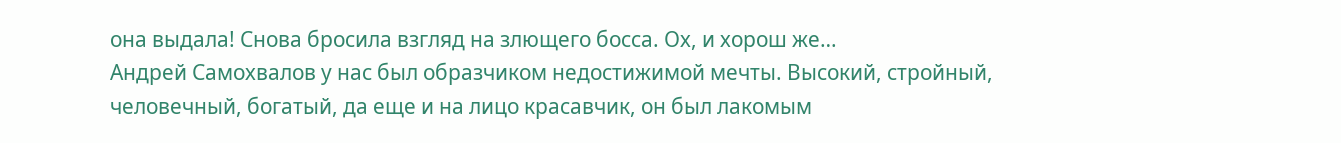она выдала! Снова бросила взгляд на злющего босса. Ох, и хорош же…
Андрей Самохвалов у нас был образчиком недостижимой мечты. Высокий, стройный, человечный, богатый, да еще и на лицо красавчик, он был лакомым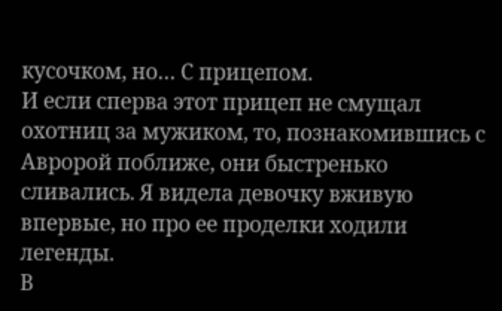кусочком, но… С прицепом.
И если сперва этот прицеп не смущал охотниц за мужиком, то, познакомившись с Авророй поближе, они быстренько сливались. Я видела девочку вживую впервые, но про ее проделки ходили легенды.
В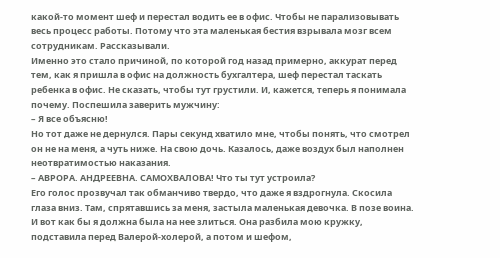какой-то момент шеф и перестал водить ее в офис. Чтобы не парализовывать весь процесс работы. Потому что эта маленькая бестия взрывала мозг всем сотрудникам. Рассказывали.
Именно это стало причиной, по которой год назад примерно, аккурат перед тем, как я пришла в офис на должность бухгалтера, шеф перестал таскать ребенка в офис. Не сказать, чтобы тут грустили. И, кажется, теперь я понимала почему. Поспешила заверить мужчину:
– Я все объясню!
Но тот даже не дернулся. Пары секунд хватило мне, чтобы понять, что смотрел он не на меня, а чуть ниже. На свою дочь. Казалось, даже воздух был наполнен неотвратимостью наказания.
– АВРОРА. АНДРЕЕВНА. САМОХВАЛОВА! Что ты тут устроила?
Его голос прозвучал так обманчиво твердо, что даже я вздрогнула. Скосила глаза вниз. Там, спрятавшись за меня, застыла маленькая девочка. В позе воина.
И вот как бы я должна была на нее злиться. Она разбила мою кружку, подставила перед Валерой-холерой, а потом и шефом,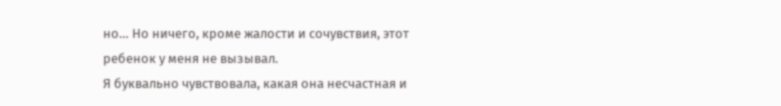но… Но ничего, кроме жалости и сочувствия, этот ребенок у меня не вызывал.
Я буквально чувствовала, какая она несчастная и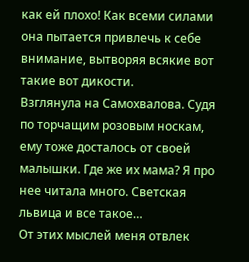как ей плохо! Как всеми силами она пытается привлечь к себе внимание, вытворяя всякие вот такие вот дикости.
Взглянула на Самохвалова. Судя по торчащим розовым носкам, ему тоже досталось от своей малышки. Где же их мама? Я про нее читала много. Светская львица и все такое…
От этих мыслей меня отвлек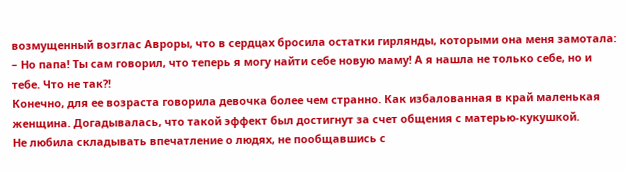возмущенный возглас Авроры, что в сердцах бросила остатки гирлянды, которыми она меня замотала:
– Но папа! Ты сам говорил, что теперь я могу найти себе новую маму! А я нашла не только себе, но и тебе. Что не так?!
Конечно, для ее возраста говорила девочка более чем странно. Как избалованная в край маленькая женщина. Догадывалась, что такой эффект был достигнут за счет общения с матерью-кукушкой.
Не любила складывать впечатление о людях, не пообщавшись с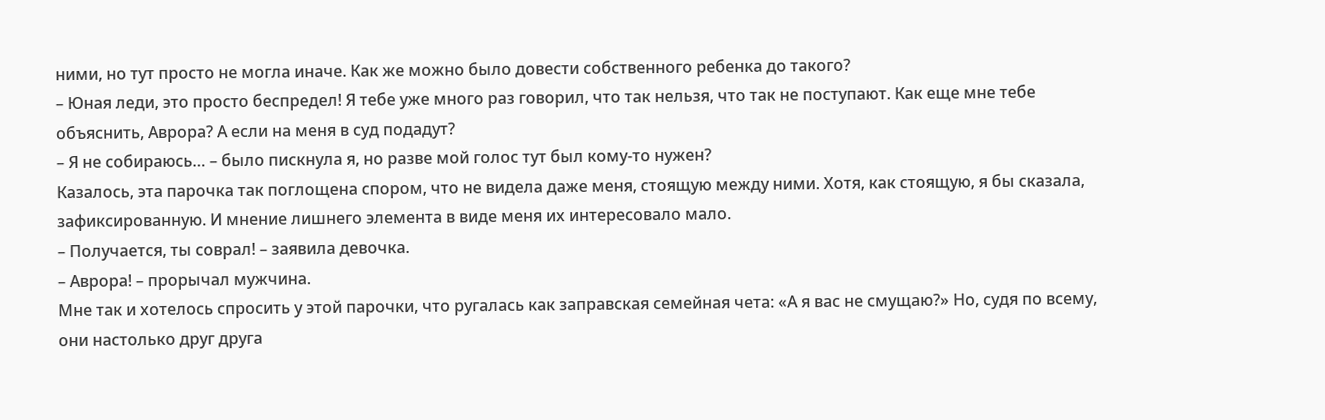ними, но тут просто не могла иначе. Как же можно было довести собственного ребенка до такого?
– Юная леди, это просто беспредел! Я тебе уже много раз говорил, что так нельзя, что так не поступают. Как еще мне тебе объяснить, Аврора? А если на меня в суд подадут?
– Я не собираюсь… – было пискнула я, но разве мой голос тут был кому-то нужен?
Казалось, эта парочка так поглощена спором, что не видела даже меня, стоящую между ними. Хотя, как стоящую, я бы сказала, зафиксированную. И мнение лишнего элемента в виде меня их интересовало мало.
– Получается, ты соврал! – заявила девочка.
– Аврора! – прорычал мужчина.
Мне так и хотелось спросить у этой парочки, что ругалась как заправская семейная чета: «А я вас не смущаю?» Но, судя по всему, они настолько друг друга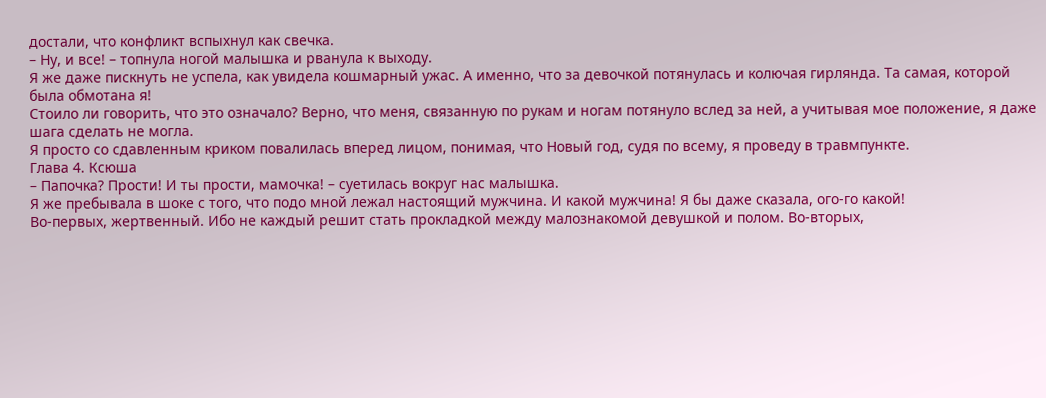достали, что конфликт вспыхнул как свечка.
– Ну, и все! – топнула ногой малышка и рванула к выходу.
Я же даже пискнуть не успела, как увидела кошмарный ужас. А именно, что за девочкой потянулась и колючая гирлянда. Та самая, которой была обмотана я!
Стоило ли говорить, что это означало? Верно, что меня, связанную по рукам и ногам потянуло вслед за ней, а учитывая мое положение, я даже шага сделать не могла.
Я просто со сдавленным криком повалилась вперед лицом, понимая, что Новый год, судя по всему, я проведу в травмпункте.
Глава 4. Ксюша
– Папочка? Прости! И ты прости, мамочка! – суетилась вокруг нас малышка.
Я же пребывала в шоке с того, что подо мной лежал настоящий мужчина. И какой мужчина! Я бы даже сказала, ого-го какой!
Во-первых, жертвенный. Ибо не каждый решит стать прокладкой между малознакомой девушкой и полом. Во-вторых,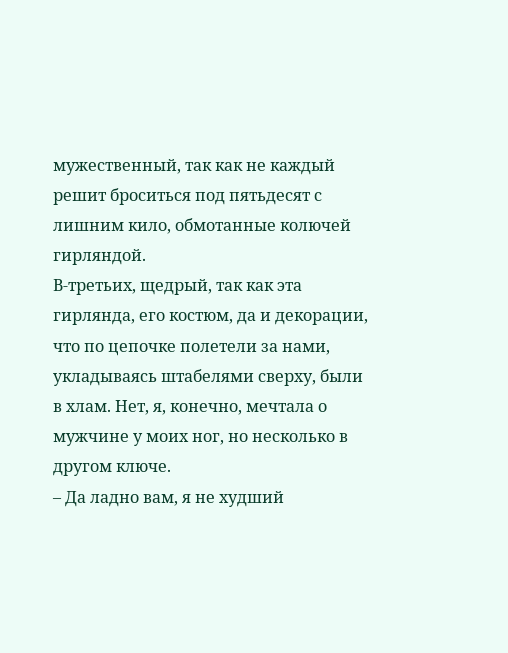мужественный, так как не каждый решит броситься под пятьдесят с лишним кило, обмотанные колючей гирляндой.
В-третьих, щедрый, так как эта гирлянда, его костюм, да и декорации, что по цепочке полетели за нами, укладываясь штабелями сверху, были в хлам. Нет, я, конечно, мечтала о мужчине у моих ног, но несколько в другом ключе.
– Да ладно вам, я не худший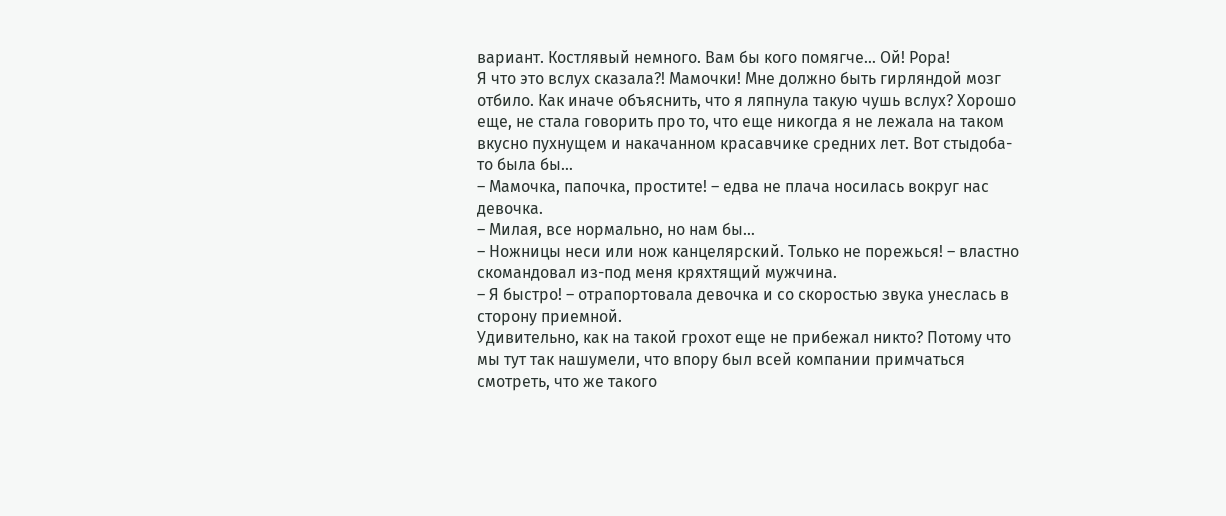вариант. Костлявый немного. Вам бы кого помягче… Ой! Рора!
Я что это вслух сказала?! Мамочки! Мне должно быть гирляндой мозг отбило. Как иначе объяснить, что я ляпнула такую чушь вслух? Хорошо еще, не стала говорить про то, что еще никогда я не лежала на таком вкусно пухнущем и накачанном красавчике средних лет. Вот стыдоба-то была бы…
– Мамочка, папочка, простите! – едва не плача носилась вокруг нас девочка.
– Милая, все нормально, но нам бы…
– Ножницы неси или нож канцелярский. Только не порежься! – властно скомандовал из-под меня кряхтящий мужчина.
– Я быстро! – отрапортовала девочка и со скоростью звука унеслась в сторону приемной.
Удивительно, как на такой грохот еще не прибежал никто? Потому что мы тут так нашумели, что впору был всей компании примчаться смотреть, что же такого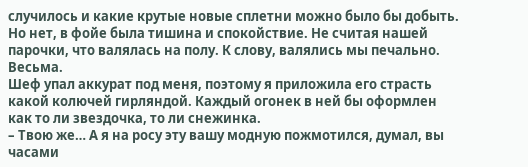случилось и какие крутые новые сплетни можно было бы добыть.
Но нет, в фойе была тишина и спокойствие. Не считая нашей парочки, что валялась на полу. К слову, валялись мы печально. Весьма.
Шеф упал аккурат под меня, поэтому я приложила его страсть какой колючей гирляндой. Каждый огонек в ней бы оформлен как то ли звездочка, то ли снежинка.
– Твою же… А я на росу эту вашу модную пожмотился, думал, вы часами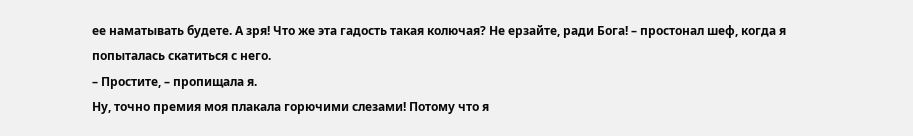ее наматывать будете. А зря! Что же эта гадость такая колючая? Не ерзайте, ради Бога! – простонал шеф, когда я попыталась скатиться с него.
– Простите, – пропищала я.
Ну, точно премия моя плакала горючими слезами! Потому что я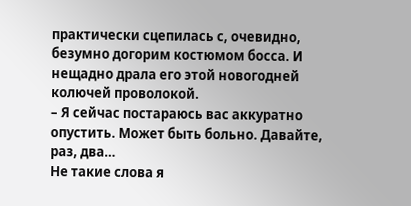практически сцепилась с, очевидно, безумно догорим костюмом босса. И нещадно драла его этой новогодней колючей проволокой.
– Я сейчас постараюсь вас аккуратно опустить. Может быть больно. Давайте, раз, два…
Не такие слова я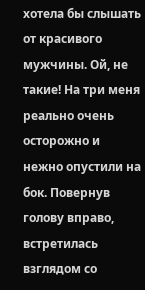хотела бы слышать от красивого мужчины. Ой, не такие! На три меня реально очень осторожно и нежно опустили на бок. Повернув голову вправо, встретилась взглядом со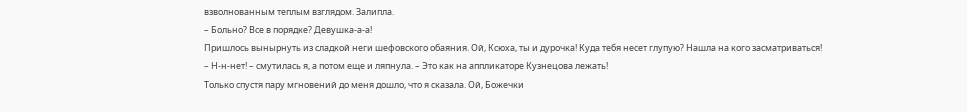взволнованным теплым взглядом. Залипла.
– Больно? Все в порядке? Девушка-а-а!
Пришлось вынырнуть из сладкой неги шефовского обаяния. Ой, Ксюха, ты и дурочка! Куда тебя несет глупую? Нашла на кого засматриваться!
– Н-н-нет! – смутилась я, а потом еще и ляпнула. – Это как на аппликаторе Кузнецова лежать!
Только спустя пару мгновений до меня дошло, что я сказала. Ой, Божечки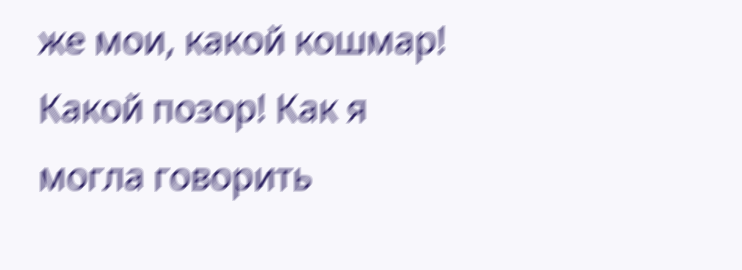же мои, какой кошмар! Какой позор! Как я могла говорить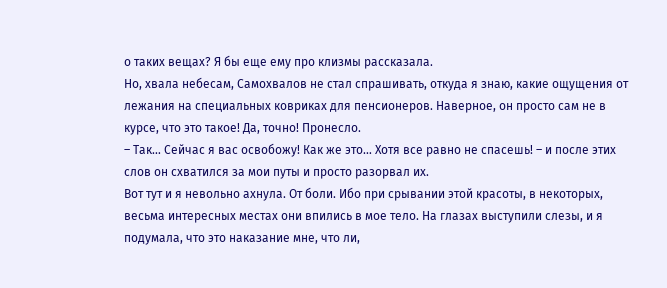о таких вещах? Я бы еще ему про клизмы рассказала.
Но, хвала небесам, Самохвалов не стал спрашивать, откуда я знаю, какие ощущения от лежания на специальных ковриках для пенсионеров. Наверное, он просто сам не в курсе, что это такое! Да, точно! Пронесло.
– Так… Сейчас я вас освобожу! Как же это… Хотя все равно не спасешь! – и после этих слов он схватился за мои путы и просто разорвал их.
Вот тут и я невольно ахнула. От боли. Ибо при срывании этой красоты, в некоторых, весьма интересных местах они впились в мое тело. На глазах выступили слезы, и я подумала, что это наказание мне, что ли,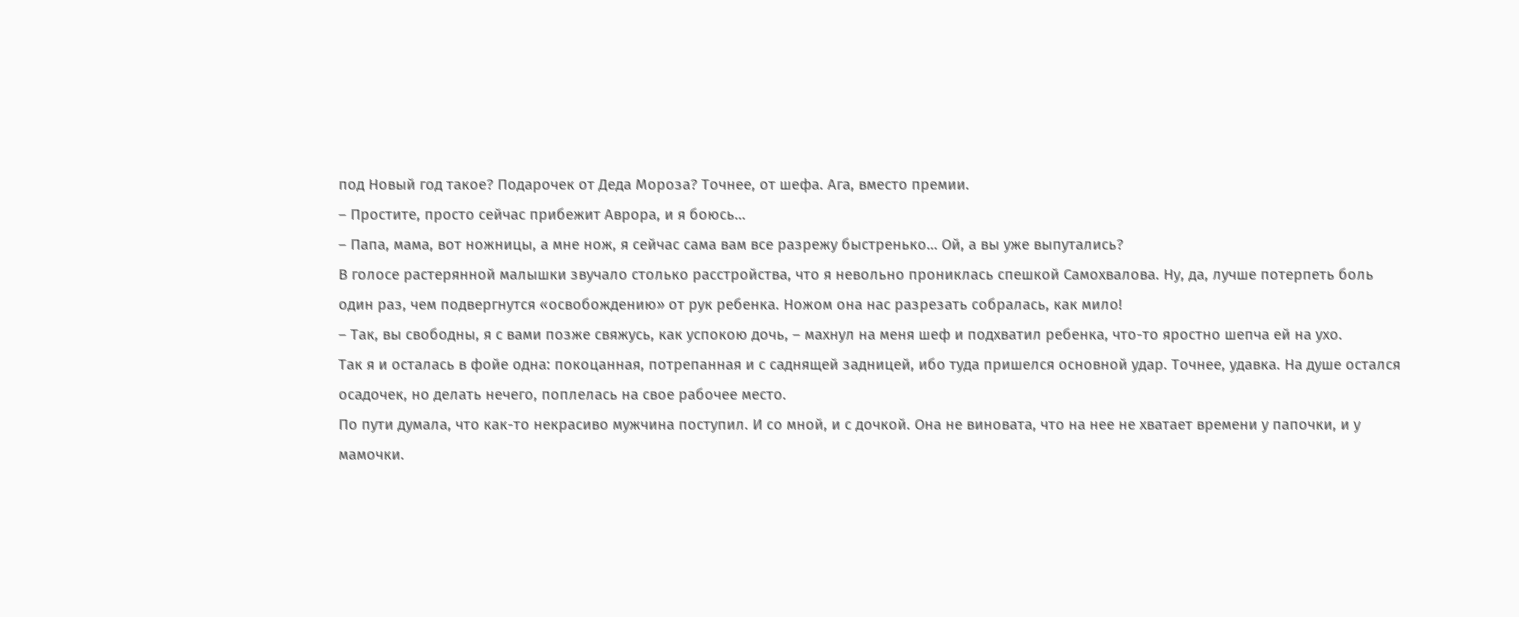под Новый год такое? Подарочек от Деда Мороза? Точнее, от шефа. Ага, вместо премии.
– Простите, просто сейчас прибежит Аврора, и я боюсь…
– Папа, мама, вот ножницы, а мне нож, я сейчас сама вам все разрежу быстренько… Ой, а вы уже выпутались?
В голосе растерянной малышки звучало столько расстройства, что я невольно прониклась спешкой Самохвалова. Ну, да, лучше потерпеть боль один раз, чем подвергнутся «освобождению» от рук ребенка. Ножом она нас разрезать собралась, как мило!
– Так, вы свободны, я с вами позже свяжусь, как успокою дочь, – махнул на меня шеф и подхватил ребенка, что-то яростно шепча ей на ухо.
Так я и осталась в фойе одна: покоцанная, потрепанная и с саднящей задницей, ибо туда пришелся основной удар. Точнее, удавка. На душе остался осадочек, но делать нечего, поплелась на свое рабочее место.
По пути думала, что как-то некрасиво мужчина поступил. И со мной, и с дочкой. Она не виновата, что на нее не хватает времени у папочки, и у мамочки.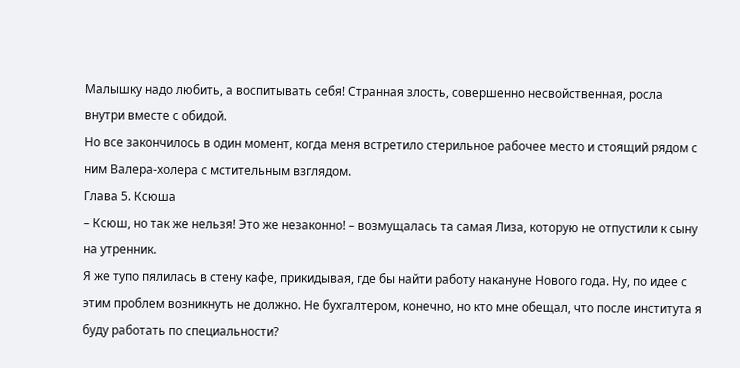Малышку надо любить, а воспитывать себя! Странная злость, совершенно несвойственная, росла внутри вместе с обидой.
Но все закончилось в один момент, когда меня встретило стерильное рабочее место и стоящий рядом с ним Валера-холера с мстительным взглядом.
Глава 5. Ксюша
– Ксюш, но так же нельзя! Это же незаконно! – возмущалась та самая Лиза, которую не отпустили к сыну на утренник.
Я же тупо пялилась в стену кафе, прикидывая, где бы найти работу накануне Нового года. Ну, по идее с этим проблем возникнуть не должно. Не бухгалтером, конечно, но кто мне обещал, что после института я буду работать по специальности?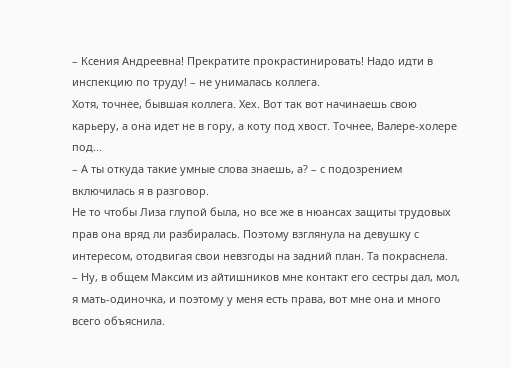– Ксения Андреевна! Прекратите прокрастинировать! Надо идти в инспекцию по труду! – не унималась коллега.
Хотя, точнее, бывшая коллега. Хех. Вот так вот начинаешь свою карьеру, а она идет не в гору, а коту под хвост. Точнее, Валере-холере под...
– А ты откуда такие умные слова знаешь, а? – с подозрением включилась я в разговор.
Не то чтобы Лиза глупой была, но все же в нюансах защиты трудовых прав она вряд ли разбиралась. Поэтому взглянула на девушку с интересом, отодвигая свои невзгоды на задний план. Та покраснела.
– Ну, в общем Максим из айтишников мне контакт его сестры дал, мол, я мать-одиночка, и поэтому у меня есть права, вот мне она и много всего объяснила.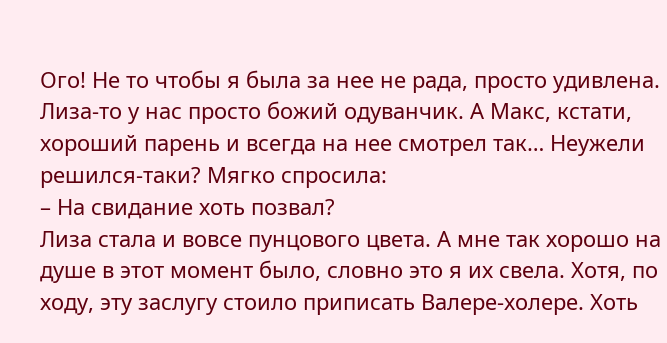Ого! Не то чтобы я была за нее не рада, просто удивлена. Лиза-то у нас просто божий одуванчик. А Макс, кстати, хороший парень и всегда на нее смотрел так… Неужели решился-таки? Мягко спросила:
– На свидание хоть позвал?
Лиза стала и вовсе пунцового цвета. А мне так хорошо на душе в этот момент было, словно это я их свела. Хотя, по ходу, эту заслугу стоило приписать Валере-холере. Хоть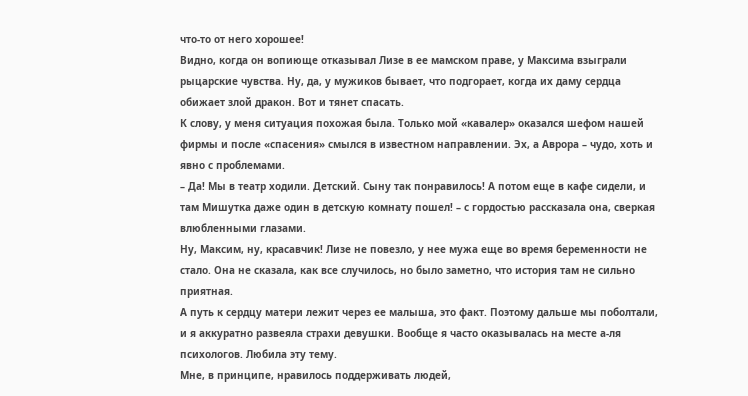что-то от него хорошее!
Видно, когда он вопиюще отказывал Лизе в ее мамском праве, у Максима взыграли рыцарские чувства. Ну, да, у мужиков бывает, что подгорает, когда их даму сердца обижает злой дракон. Вот и тянет спасать.
К слову, у меня ситуация похожая была. Только мой «кавалер» оказался шефом нашей фирмы и после «спасения» смылся в известном направлении. Эх, а Аврора – чудо, хоть и явно с проблемами.
– Да! Мы в театр ходили. Детский. Сыну так понравилось! А потом еще в кафе сидели, и там Мишутка даже один в детскую комнату пошел! – с гордостью рассказала она, сверкая влюбленными глазами.
Ну, Максим, ну, красавчик! Лизе не повезло, у нее мужа еще во время беременности не стало. Она не сказала, как все случилось, но было заметно, что история там не сильно приятная.
А путь к сердцу матери лежит через ее малыша, это факт. Поэтому дальше мы поболтали, и я аккуратно развеяла страхи девушки. Вообще я часто оказывалась на месте а-ля психологов. Любила эту тему.
Мне, в принципе, нравилось поддерживать людей,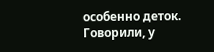особенно деток. Говорили, у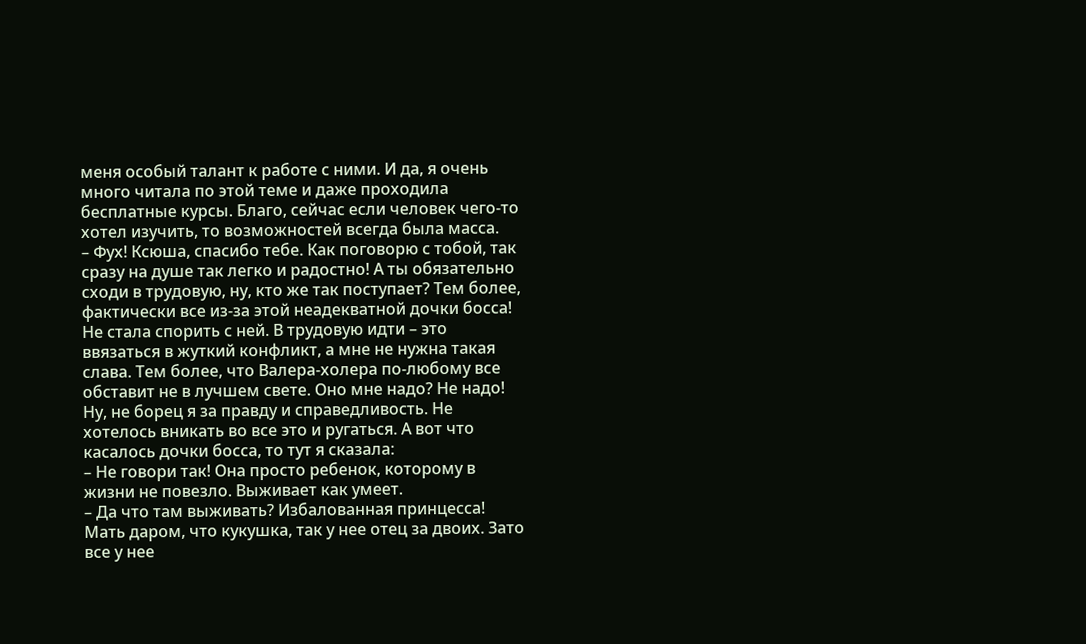меня особый талант к работе с ними. И да, я очень много читала по этой теме и даже проходила бесплатные курсы. Благо, сейчас если человек чего-то хотел изучить, то возможностей всегда была масса.
– Фух! Ксюша, спасибо тебе. Как поговорю с тобой, так сразу на душе так легко и радостно! А ты обязательно сходи в трудовую, ну, кто же так поступает? Тем более, фактически все из-за этой неадекватной дочки босса!
Не стала спорить с ней. В трудовую идти – это ввязаться в жуткий конфликт, а мне не нужна такая слава. Тем более, что Валера-холера по-любому все обставит не в лучшем свете. Оно мне надо? Не надо!
Ну, не борец я за правду и справедливость. Не хотелось вникать во все это и ругаться. А вот что касалось дочки босса, то тут я сказала:
– Не говори так! Она просто ребенок, которому в жизни не повезло. Выживает как умеет.
– Да что там выживать? Избалованная принцесса! Мать даром, что кукушка, так у нее отец за двоих. Зато все у нее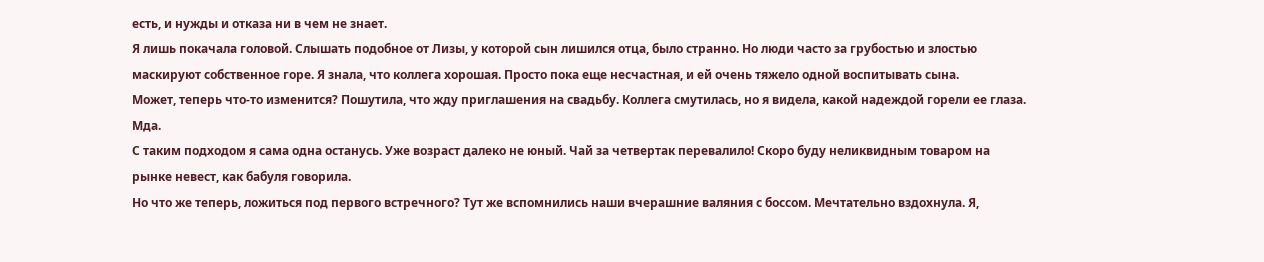есть, и нужды и отказа ни в чем не знает.
Я лишь покачала головой. Слышать подобное от Лизы, у которой сын лишился отца, было странно. Но люди часто за грубостью и злостью маскируют собственное горе. Я знала, что коллега хорошая. Просто пока еще несчастная, и ей очень тяжело одной воспитывать сына.
Может, теперь что-то изменится? Пошутила, что жду приглашения на свадьбу. Коллега смутилась, но я видела, какой надеждой горели ее глаза. Мда.
С таким подходом я сама одна останусь. Уже возраст далеко не юный. Чай за четвертак перевалило! Скоро буду неликвидным товаром на рынке невест, как бабуля говорила.
Но что же теперь, ложиться под первого встречного? Тут же вспомнились наши вчерашние валяния с боссом. Мечтательно вздохнула. Я,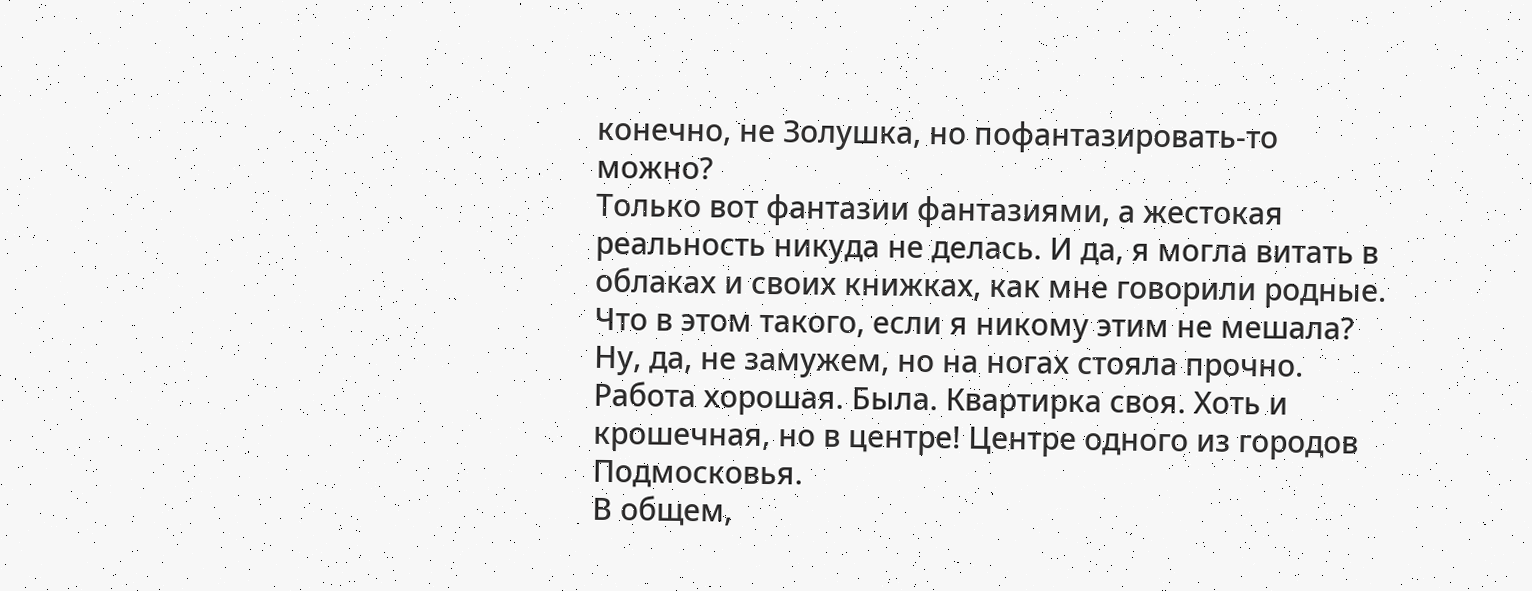конечно, не Золушка, но пофантазировать-то можно?
Только вот фантазии фантазиями, а жестокая реальность никуда не делась. И да, я могла витать в облаках и своих книжках, как мне говорили родные. Что в этом такого, если я никому этим не мешала?
Ну, да, не замужем, но на ногах стояла прочно. Работа хорошая. Была. Квартирка своя. Хоть и крошечная, но в центре! Центре одного из городов Подмосковья.
В общем,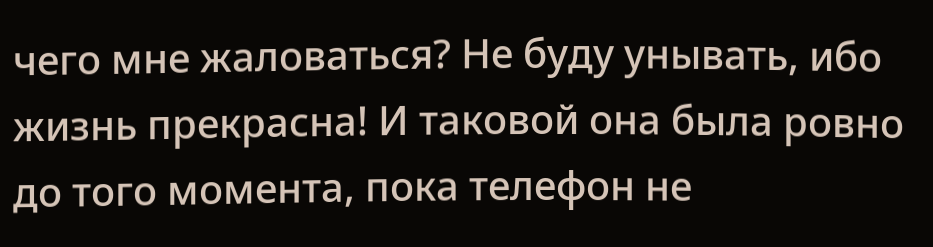чего мне жаловаться? Не буду унывать, ибо жизнь прекрасна! И таковой она была ровно до того момента, пока телефон не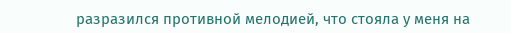разразился противной мелодией, что стояла у меня на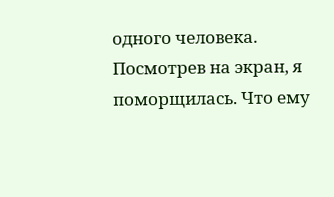одного человека.
Посмотрев на экран, я поморщилась. Что ему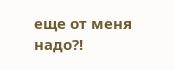еще от меня надо?!